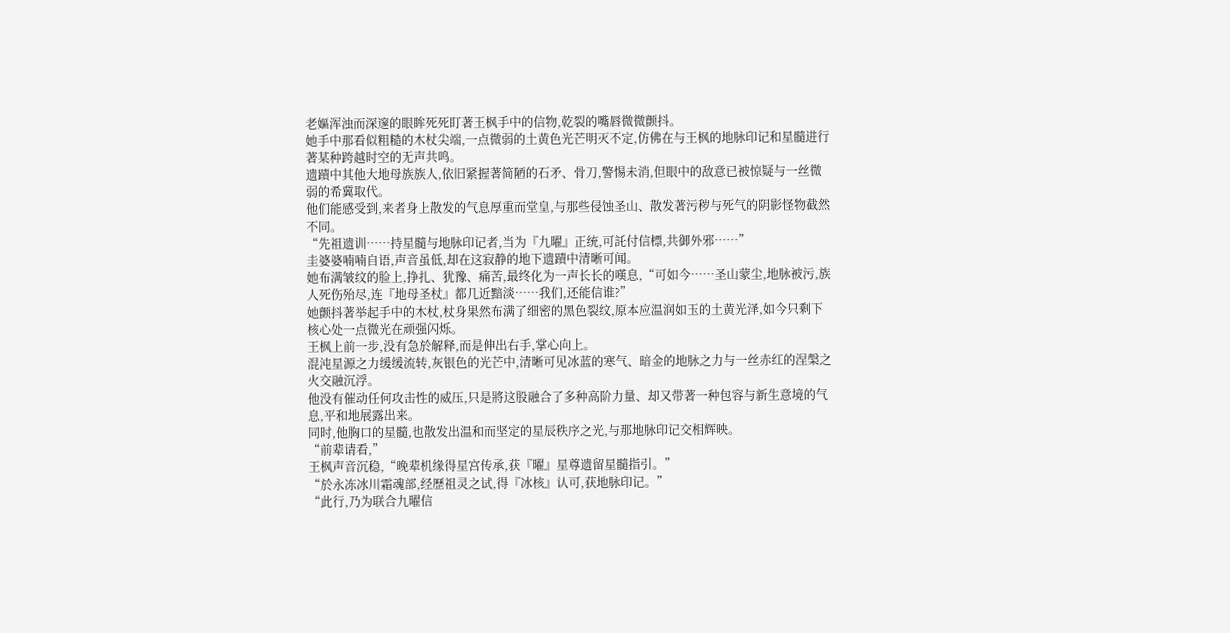老嫗浑浊而深邃的眼眸死死盯著王枫手中的信物,乾裂的嘴唇微微颤抖。
她手中那看似粗糙的木杖尖端,一点微弱的土黄色光芒明灭不定,仿佛在与王枫的地脉印记和星髓进行著某种跨越时空的无声共鸣。
遗蹟中其他大地母族族人,依旧紧握著简陋的石矛、骨刀,警惕未消,但眼中的敌意已被惊疑与一丝微弱的希冀取代。
他们能感受到,来者身上散发的气息厚重而堂皇,与那些侵蚀圣山、散发著污秽与死气的阴影怪物截然不同。
“先祖遗训……持星髓与地脉印记者,当为『九曜』正统,可託付信標,共御外邪……”
圭婆婆喃喃自语,声音虽低,却在这寂静的地下遗蹟中清晰可闻。
她布满皱纹的脸上,挣扎、犹豫、痛苦,最终化为一声长长的嘆息,“可如今……圣山蒙尘,地脉被污,族人死伤殆尽,连『地母圣杖』都几近黯淡……我们,还能信谁?”
她颤抖著举起手中的木杖,杖身果然布满了细密的黑色裂纹,原本应温润如玉的土黄光泽,如今只剩下核心处一点微光在顽强闪烁。
王枫上前一步,没有急於解释,而是伸出右手,掌心向上。
混沌星源之力缓缓流转,灰银色的光芒中,清晰可见冰蓝的寒气、暗金的地脉之力与一丝赤红的涅槃之火交融沉浮。
他没有催动任何攻击性的威压,只是將这股融合了多种高阶力量、却又带著一种包容与新生意境的气息,平和地展露出来。
同时,他胸口的星髓,也散发出温和而坚定的星辰秩序之光,与那地脉印记交相辉映。
“前辈请看,”
王枫声音沉稳,“晚辈机缘得星宫传承,获『曜』星尊遗留星髓指引。”
“於永冻冰川霜魂部,经歷祖灵之试,得『冰核』认可,获地脉印记。”
“此行,乃为联合九曜信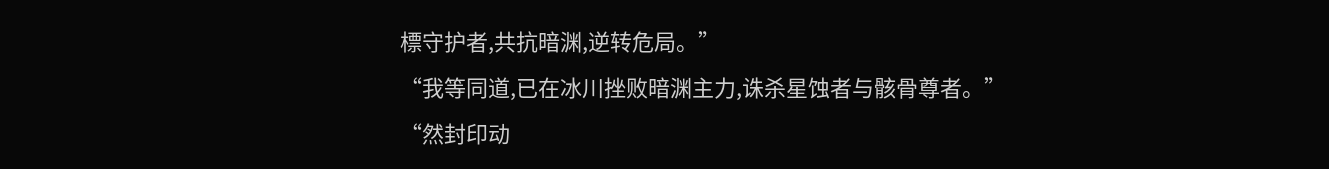標守护者,共抗暗渊,逆转危局。”
“我等同道,已在冰川挫败暗渊主力,诛杀星蚀者与骸骨尊者。”
“然封印动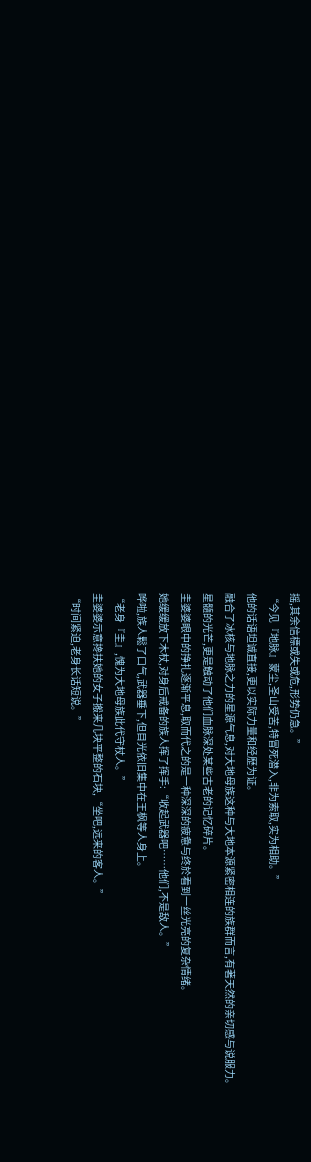摇,其余信標或失或危,形势仍急。”
“今见『地脉』蒙尘,圣山受苦,特冒死潜入,非为索取,实为相助。”
他的话语坦诚直接,更以实际力量和经歷为证。
融合了冰核与地脉之力的星源气息,对大地母族这种与大地本源紧密相连的族群而言,有著天然的亲切感与说服力。
星髓的光芒,更是触动了他们血脉深处某些古老的记忆碎片。
圭婆婆眼中的挣扎逐渐平息,取而代之的是一种深深的疲惫与终於看到一丝光亮的复杂情绪。
她缓缓放下木杖,对身后戒备的族人挥了挥手:“收起武器吧……他们,不是敌人。”
哗啦,族人鬆了口气,武器垂下,但目光依旧集中在王枫等人身上。
“老身『圭』,愧为大地母族此代守杖人。”
圭婆婆示意搀扶她的女子搬来几块平整的石块,“坐吧,远来的客人。”
“时间紧迫,老身长话短说。”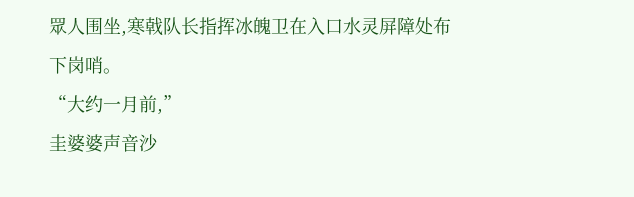眾人围坐,寒戟队长指挥冰魄卫在入口水灵屏障处布下岗哨。
“大约一月前,”
圭婆婆声音沙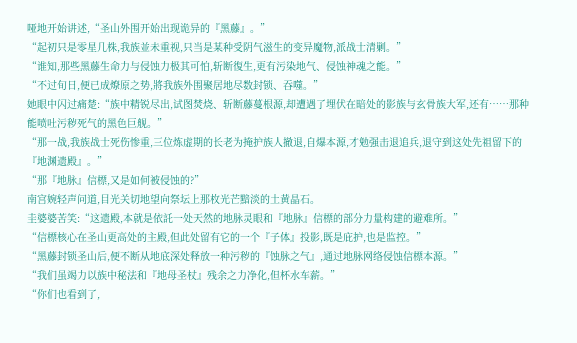哑地开始讲述,“圣山外围开始出现诡异的『黑藤』。”
“起初只是零星几株,我族並未重视,只当是某种受阴气滋生的变异魔物,派战士清剿。”
“谁知,那些黑藤生命力与侵蚀力极其可怕,斩断復生,更有污染地气、侵蚀神魂之能。”
“不过旬日,便已成燎原之势,將我族外围聚居地尽数封锁、吞噬。”
她眼中闪过痛楚:“族中精锐尽出,试图焚烧、斩断藤蔓根源,却遭遇了埋伏在暗处的影族与玄骨族大军,还有……那种能喷吐污秽死气的黑色巨舰。”
“那一战,我族战士死伤惨重,三位炼虚期的长老为掩护族人撤退,自爆本源,才勉强击退追兵,退守到这处先祖留下的『地渊遗殿』。”
“那『地脉』信標,又是如何被侵蚀的?”
南宫婉轻声问道,目光关切地望向祭坛上那枚光芒黯淡的土黄晶石。
圭婆婆苦笑:“这遗殿,本就是依託一处天然的地脉灵眼和『地脉』信標的部分力量构建的避难所。”
“信標核心在圣山更高处的主殿,但此处留有它的一个『子体』投影,既是庇护,也是监控。”
“黑藤封锁圣山后,便不断从地底深处释放一种污秽的『蚀脉之气』,通过地脉网络侵蚀信標本源。”
“我们虽竭力以族中秘法和『地母圣杖』残余之力净化,但杯水车薪。”
“你们也看到了,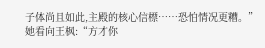子体尚且如此,主殿的核心信標……恐怕情况更糟。”
她看向王枫:“方才你